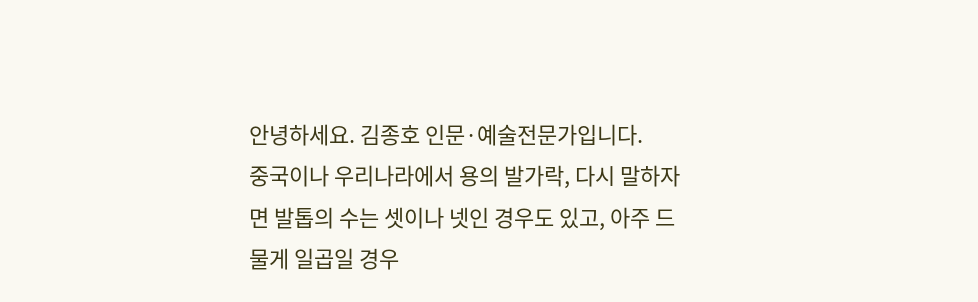안녕하세요. 김종호 인문·예술전문가입니다.
중국이나 우리나라에서 용의 발가락, 다시 말하자면 발톱의 수는 셋이나 넷인 경우도 있고, 아주 드물게 일곱일 경우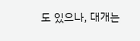도 있으나, 대개는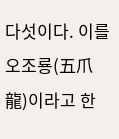다섯이다. 이를 오조룡(五爪龍)이라고 한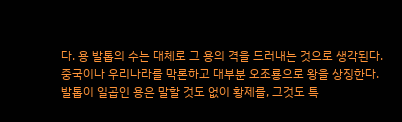다. 용 발톱의 수는 대체로 그 용의 격을 드러내는 것으로 생각된다. 중국이나 우리나라를 막론하고 대부분 오조룡으로 왕을 상징한다. 발톱이 일곱인 용은 말할 것도 없이 황제를, 그것도 특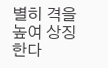별히 격을 높여 상징한다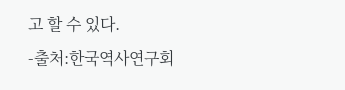고 할 수 있다.
-출처:한국역사연구회